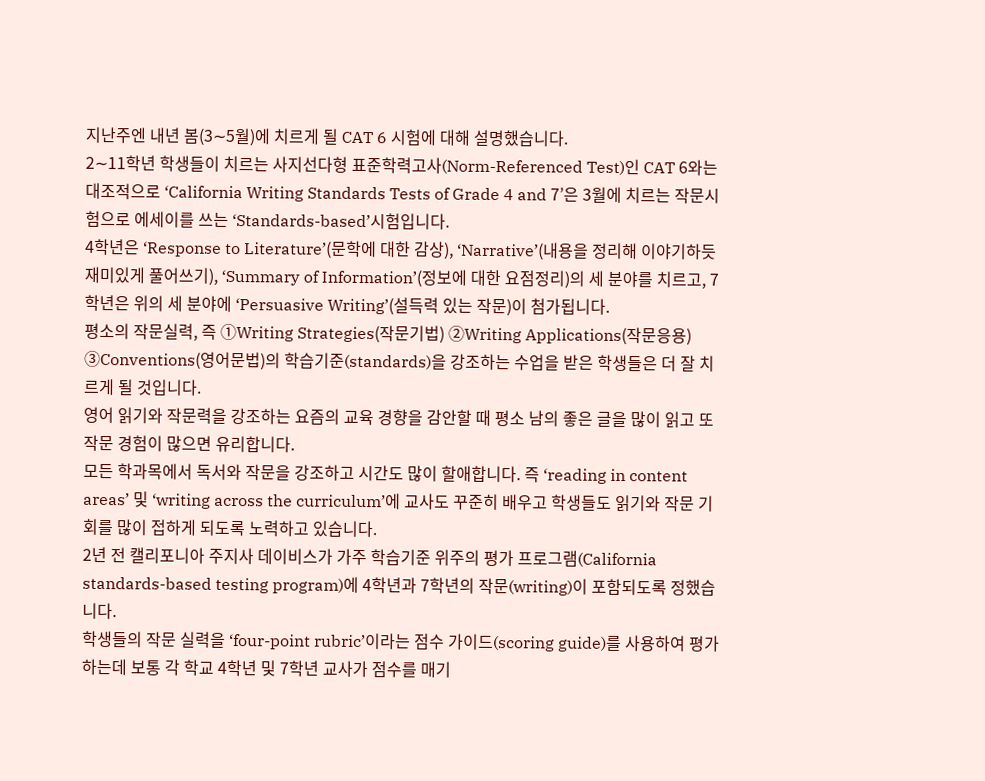지난주엔 내년 봄(3∼5월)에 치르게 될 CAT 6 시험에 대해 설명했습니다.
2∼11학년 학생들이 치르는 사지선다형 표준학력고사(Norm-Referenced Test)인 CAT 6와는 대조적으로 ‘California Writing Standards Tests of Grade 4 and 7’은 3월에 치르는 작문시험으로 에세이를 쓰는 ‘Standards-based’시험입니다.
4학년은 ‘Response to Literature’(문학에 대한 감상), ‘Narrative’(내용을 정리해 이야기하듯 재미있게 풀어쓰기), ‘Summary of Information’(정보에 대한 요점정리)의 세 분야를 치르고, 7학년은 위의 세 분야에 ‘Persuasive Writing’(설득력 있는 작문)이 첨가됩니다.
평소의 작문실력, 즉 ①Writing Strategies(작문기법) ②Writing Applications(작문응용) ③Conventions(영어문법)의 학습기준(standards)을 강조하는 수업을 받은 학생들은 더 잘 치르게 될 것입니다.
영어 읽기와 작문력을 강조하는 요즘의 교육 경향을 감안할 때 평소 남의 좋은 글을 많이 읽고 또 작문 경험이 많으면 유리합니다.
모든 학과목에서 독서와 작문을 강조하고 시간도 많이 할애합니다. 즉 ‘reading in content areas’ 및 ‘writing across the curriculum’에 교사도 꾸준히 배우고 학생들도 읽기와 작문 기회를 많이 접하게 되도록 노력하고 있습니다.
2년 전 캘리포니아 주지사 데이비스가 가주 학습기준 위주의 평가 프로그램(California standards-based testing program)에 4학년과 7학년의 작문(writing)이 포함되도록 정했습니다.
학생들의 작문 실력을 ‘four-point rubric’이라는 점수 가이드(scoring guide)를 사용하여 평가하는데 보통 각 학교 4학년 및 7학년 교사가 점수를 매기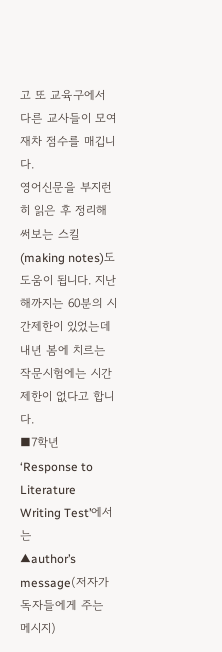고 또 교육구에서 다른 교사들이 모여 재차 점수를 매깁니다.
영어신문을 부지런히 읽은 후 정리해 써보는 스킬(making notes)도 도움이 됩니다. 지난해까지는 60분의 시간제한이 있었는데 내년 봄에 치르는 작문시험에는 시간제한이 없다고 합니다.
■7학년 ‘Response to Literature Writing Test’에서는
▲author’s message(저자가 독자들에게 주는 메시지)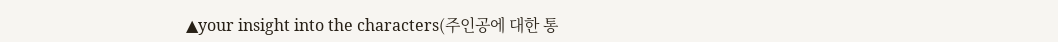▲your insight into the characters(주인공에 대한 통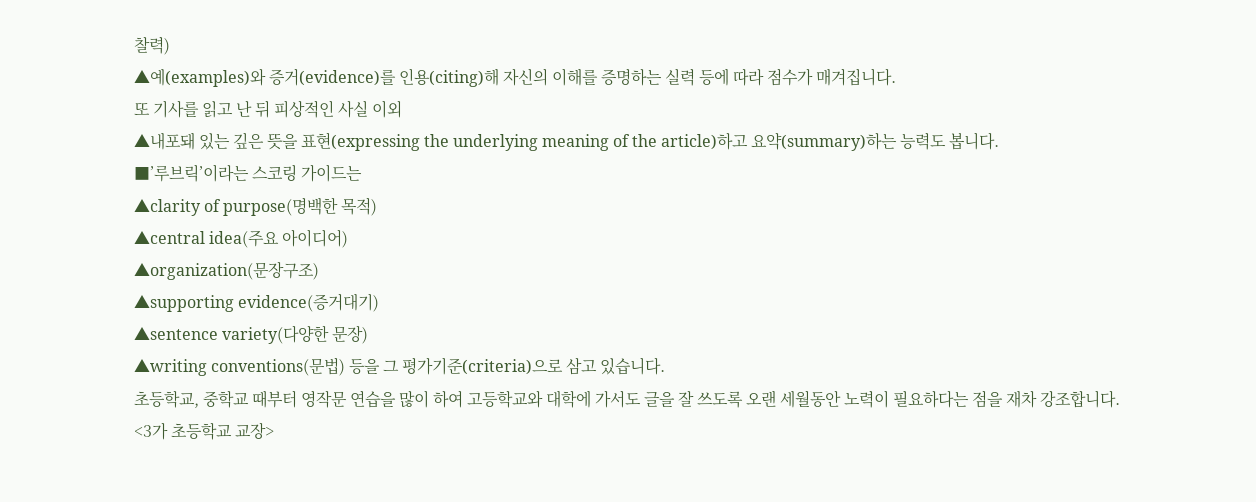찰력)
▲예(examples)와 증거(evidence)를 인용(citing)해 자신의 이해를 증명하는 실력 등에 따라 점수가 매겨집니다.
또 기사를 읽고 난 뒤 피상적인 사실 이외
▲내포돼 있는 깊은 뜻을 표현(expressing the underlying meaning of the article)하고 요약(summary)하는 능력도 봅니다.
■’루브릭’이라는 스코링 가이드는
▲clarity of purpose(명백한 목적)
▲central idea(주요 아이디어)
▲organization(문장구조)
▲supporting evidence(증거대기)
▲sentence variety(다양한 문장)
▲writing conventions(문법) 등을 그 평가기준(criteria)으로 삼고 있습니다.
초등학교, 중학교 때부터 영작문 연습을 많이 하여 고등학교와 대학에 가서도 글을 잘 쓰도록 오랜 세월동안 노력이 필요하다는 점을 재차 강조합니다.
<3가 초등학교 교장>